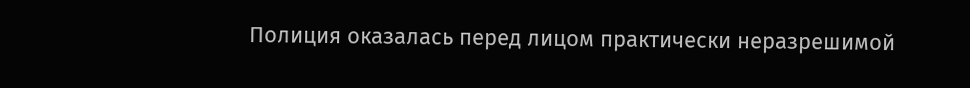Полиция оказалась перед лицом практически неразрешимой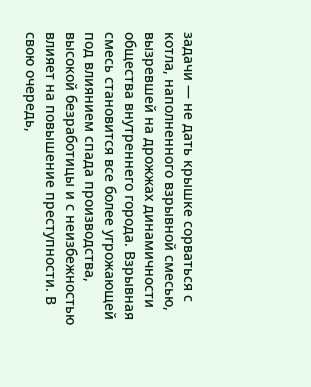задачи — не дать крышке сорваться с котла, наполненного взрывной смесью, вызревшей на дрожжах динамичности общества внутреннего города. Взрывная смесь становится все более угрожающей под влиянием спада производства, высокой безработицы и с неизбежностью влияет на повышение преступности. В свою очередь,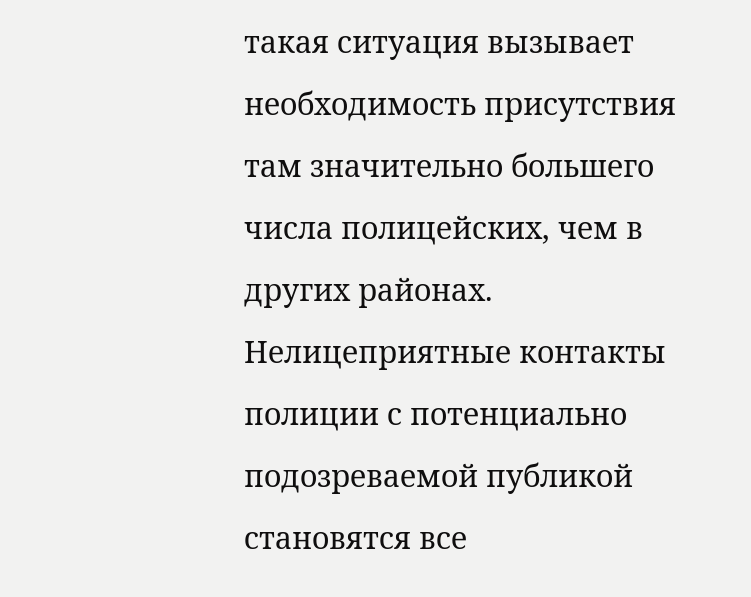такая ситуация вызывает необходимость присутствия там значительно большего числа полицейских, чем в других районах. Нелицеприятные контакты полиции с потенциально подозреваемой публикой становятся все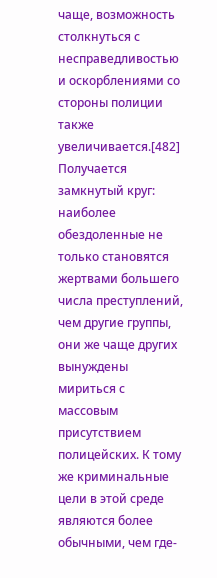чаще, возможность столкнуться с несправедливостью и оскорблениями со стороны полиции также увеличивается.[482]
Получается замкнутый круг: наиболее обездоленные не только становятся жертвами большего числа преступлений, чем другие группы, они же чаще других вынуждены мириться с массовым присутствием полицейских. К тому же криминальные цели в этой среде являются более обычными, чем где-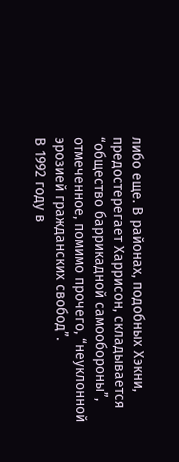либо еще. В районах, подобных Хэкни, предостерегает Харрисон, складывается “общество баррикадной самообороны”, отмеченное, помимо прочего, “неуклонной эрозией гражданских свобод”.
В 1992 году в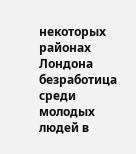некоторых районах Лондона безработица среди молодых людей в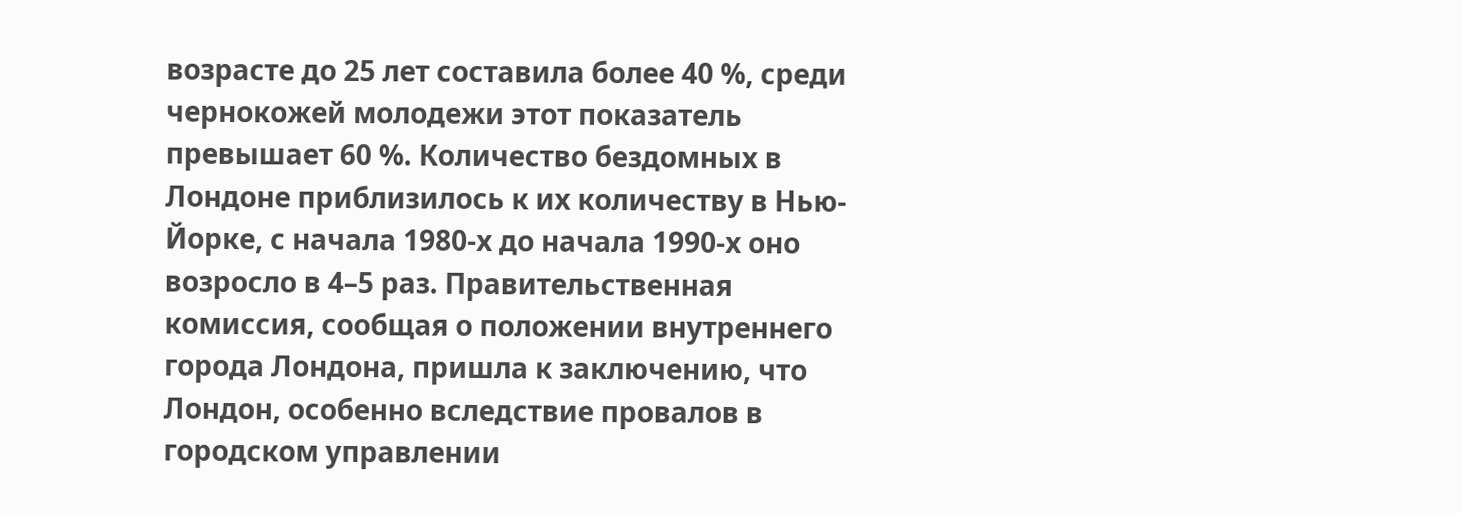возрасте до 25 лет составила более 40 %, среди чернокожей молодежи этот показатель превышает 60 %. Количество бездомных в Лондоне приблизилось к их количеству в Нью-Йорке, с начала 1980-х до начала 1990-х оно возросло в 4–5 раз. Правительственная комиссия, сообщая о положении внутреннего города Лондона, пришла к заключению, что Лондон, особенно вследствие провалов в городском управлении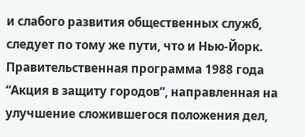и слабого развития общественных служб, следует по тому же пути, что и Нью-Йорк.
Правительственная программа 1988 года “Акция в защиту городов”, направленная на улучшение сложившегося положения дел,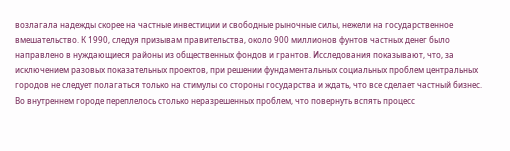возлагала надежды скорее на частные инвестиции и свободные рыночные силы, нежели на государственное вмешательство. К 1990, следуя призывам правительства, около 900 миллионов фунтов частных денег было направлено в нуждающиеся районы из общественных фондов и грантов. Исследования показывают, что, за исключением разовых показательных проектов, при решении фундаментальных социальных проблем центральных городов не следует полагаться только на стимулы со стороны государства и ждать, что все сделает частный бизнес. Во внутреннем городе переплелось столько неразрешенных проблем, что повернуть вспять процесс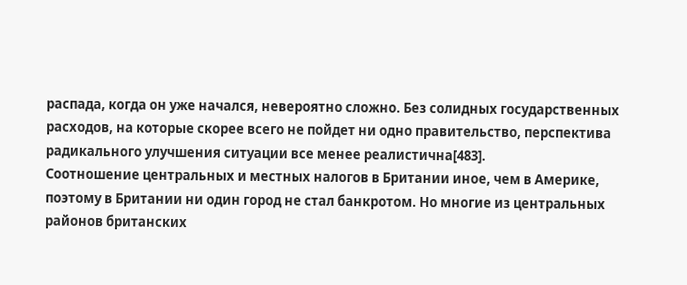распада, когда он уже начался, невероятно сложно. Без солидных государственных расходов, на которые скорее всего не пойдет ни одно правительство, перспектива радикального улучшения ситуации все менее реалистична[483].
Соотношение центральных и местных налогов в Британии иное, чем в Америке, поэтому в Британии ни один город не стал банкротом. Но многие из центральных районов британских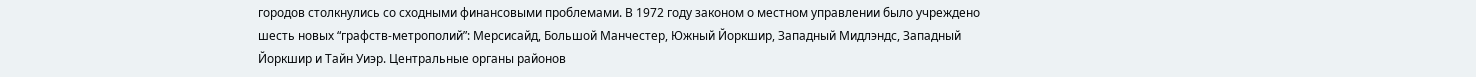городов столкнулись со сходными финансовыми проблемами. В 1972 году законом о местном управлении было учреждено шесть новых “графств-метрополий”: Мерсисайд, Большой Манчестер, Южный Йоркшир, Западный Мидлэндс, Западный Йоркшир и Тайн Уиэр. Центральные органы районов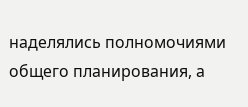наделялись полномочиями общего планирования, а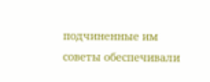подчиненные им советы обеспечивали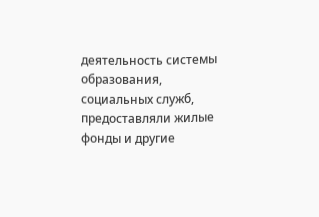деятельность системы образования, социальных служб, предоставляли жилые фонды и другие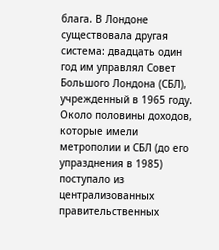блага. В Лондоне существовала другая система: двадцать один год им управлял Совет Большого Лондона (СБЛ), учрежденный в 1965 году. Около половины доходов, которые имели метрополии и СБЛ (до его упразднения в 1985) поступало из централизованных правительственных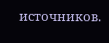источников.